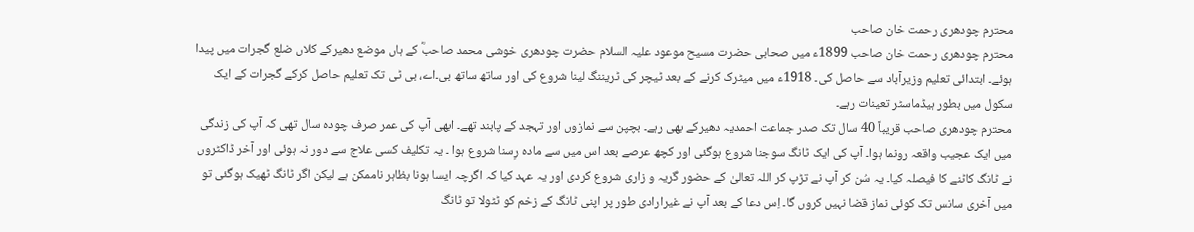محترم چودھری رحمت خان صاحب
محترم چودھری رحمت خان صاحب 1899ء میں صحابی حضرت مسیح موعود علیہ السلام حضرت چودھری خوشی محمد صاحبؓ کے ہاں موضع دھیرکے کلاں ضلع گجرات میں پیدا ہوئے۔ ابتدائی تعلیم وزیرآباد سے حاصل کی۔ 1918ء میں میٹرک کرنے کے بعد ٹیچر کی ٹریننگ لینا شروع کی اور ساتھ ساتھ بی۔اے، بی ٹی تک تعلیم حاصل کرکے گجرات کے ایک سکول میں بطور ہیڈماسٹر تعینات رہے۔
محترم چودھری صاحب قریباً 40 سال تک صدر جماعت احمدیہ دھیرکے بھی رہے۔ بچپن سے نمازوں اور تہجد کے پابند تھے۔ ابھی آپ کی عمر صرف چودہ سال تھی کہ آپ کی زندگی میں ایک عجیب واقعہ رونما ہوا۔ آپ کی ایک ٹانگ سوجنا شروع ہوگئی اور کچھ عرصے بعد اس میں سے مادہ رِسنا شروع ہوا ۔ یہ تکلیف کسی علاج سے دور نہ ہوئی اور آخر ڈاکٹروں نے ٹانگ کاٹنے کا فیصلہ کیا۔ یہ سُن کر آپ نے تڑپ کر اللہ تعالیٰ کے حضور گریہ و زاری شروع کردی اور یہ عہد کیا کہ اگرچہ ایسا ہونا بظاہر ناممکن ہے لیکن اگر ٹانگ ٹھیک ہوگئی تو میں آخری سانس تک کوئی نماز قضا نہیں کروں گا۔ اِس دعا کے بعد آپ نے غیرارادی طور پر اپنی ٹانگ کے زخم کو ٹٹولا تو ٹانگ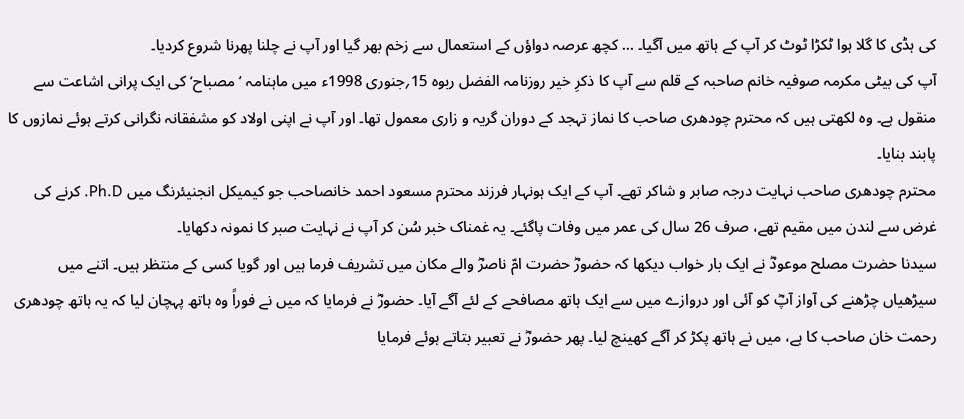کی ہڈی کا گلا ہوا ٹکڑا ٹوٹ کر آپ کے ہاتھ میں آگیا۔ … کچھ عرصہ دواؤں کے استعمال سے زخم بھر گیا اور آپ نے چلنا پھرنا شروع کردیا۔
آپ کی بیٹی مکرمہ صوفیہ خانم صاحبہ کے قلم سے آپ کا ذکرِ خیر روزنامہ الفضل ربوہ 15؍جنوری 1998ء میں ماہنامہ ’مصباح‘ کی ایک پرانی اشاعت سے منقول ہے۔ وہ لکھتی ہیں کہ محترم چودھری صاحب کا نماز تہجد کے دوران گریہ و زاری معمول تھا۔ اور آپ نے اپنی اولاد کو مشفقانہ نگرانی کرتے ہوئے نمازوں کا پابند بنایا۔
محترم چودھری صاحب نہایت درجہ صابر و شاکر تھے۔ آپ کے ایک ہونہار فرزند محترم مسعود احمد خانصاحب جو کیمیکل انجنیئرنگ میں Ph.D. کرنے کی غرض سے لندن میں مقیم تھے، صرف 26 سال کی عمر میں وفات پاگئے۔ یہ غمناک خبر سُن کر آپ نے نہایت صبر کا نمونہ دکھایا۔
سیدنا حضرت مصلح موعودؓ نے ایک بار خواب دیکھا کہ حضورؓ حضرت امّ ناصرؓ والے مکان میں تشریف فرما ہیں اور گویا کسی کے منتظر ہیں۔ اتنے میں سیڑھیاں چڑھنے کی آواز آپؓ کو آئی اور دروازے میں سے ایک ہاتھ مصافحے کے لئے آگے آیا۔ حضورؓ نے فرمایا کہ میں نے فوراً وہ ہاتھ پہچان لیا کہ یہ ہاتھ چودھری رحمت خان صاحب کا ہے، میں نے ہاتھ پکڑ کر آگے کھینچ لیا۔ پھر حضورؓ نے تعبیر بتاتے ہوئے فرمایا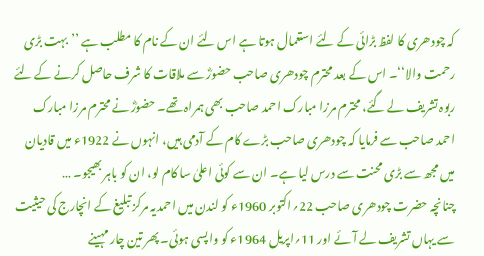کہ چودھری کا لفظ بڑائی کے لئے استعمال ہوتا ہے اس لئے ان کے نام کا مطلب ہے ’’بہت بڑی رحمت والا‘‘۔ اس کے بعد محترم چودھری صاحب حضورؓ سے ملاقات کا شرف حاصل کرنے کے لئے ربوہ تشریف لے گئے، محترم مرزا مبارک احمد صاحب بھی ہمراہ تھے۔ حضورؓ نے محترم مرزا مبارک احمد صاحب سے فرمایا کہ چودھری صاحب بڑے کام کے آدمی ہیں، انہوں نے 1922ء میں قادیان میں مجھ سے بڑی محنت سے درس لیا ہے۔ ان سے کوئی اعلیٰ سا کام لو، ان کو باہر بھیجو۔ …
چنانچہ حضرت چودھری صاحب 22؍اکتوبر 1960ء کو لندن میں احمدیہ مرکز تبلیغ کے انچارج کی حیثیت سے یہاں تشریف لے آئے اور 11؍اپریل 1964ء کو واپسی ہوئی۔ پھر تین چار مہینے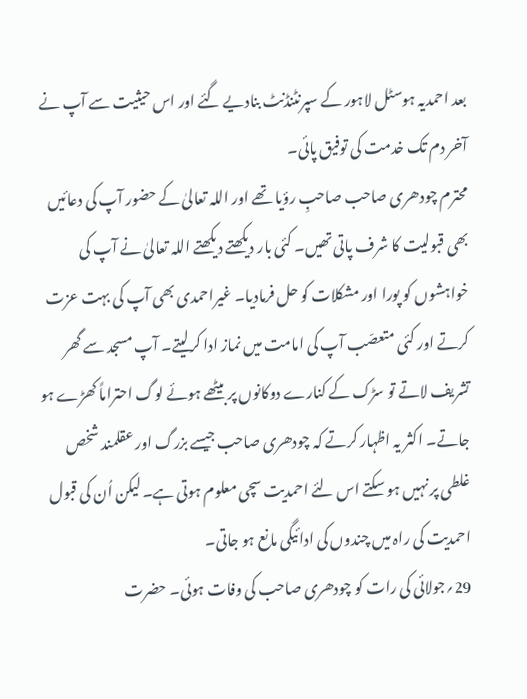بعد احمدیہ ہوسٹل لاہور کے سپرنٹنڈنٹ بنادیے گئے اور اس حیثیت سے آپ نے آخر دم تک خدمت کی توفیق پائی۔
محترم چودھری صاحب صاحبِ رؤیا تھے اور اللہ تعالیٰ کے حضور آپ کی دعائیں بھی قبولیت کا شرف پاتی تھیں۔ کئی بار دیکھتے دیکھتے اللہ تعالیٰ نے آپ کی خواہشوں کو پورا اور مشکلات کو حل فرمادیا۔ غیراحمدی بھی آپ کی بہت عزت کرتے اور کئی متعصّب آپ کی امامت میں نماز ادا کرلیتے۔ آپ مسجد سے گھر تشریف لاتے تو سڑک کے کنارے دوکانوں پر بیٹھے ہوئے لوگ احتراماً کھڑے ہو جاتے۔ اکثر یہ اظہار کرتے کہ چودھری صاحب جیسے بزرگ اور عقلمند شخص غلطی پر نہیں ہو سکتے اس لئے احمدیت سچی معلوم ہوتی ہے۔ لیکن اُن کی قبول احمدیت کی راہ میں چندوں کی ادائیگی مانع ہو جاتی۔
29؍جولائی کی رات کو چودھری صاحب کی وفات ہوئی۔ حضرت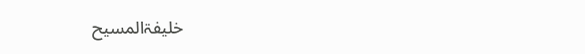خلیفۃالمسیح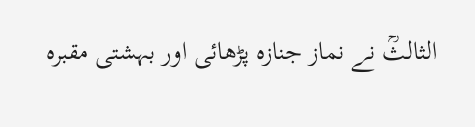الثالثؒ نے نماز جنازہ پڑھائی اور بہشتی مقبرہ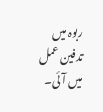ربوہ میں تدفین عمل میں آئی۔